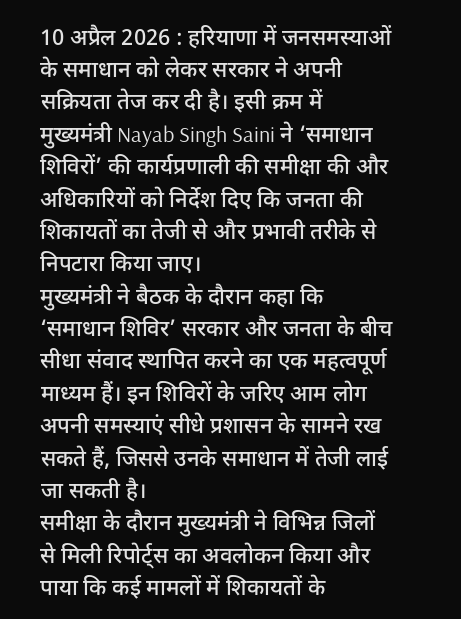10 अप्रैल 2026 : हरियाणा में जनसमस्याओं के समाधान को लेकर सरकार ने अपनी सक्रियता तेज कर दी है। इसी क्रम में मुख्यमंत्री Nayab Singh Saini ने ‘समाधान शिविरों’ की कार्यप्रणाली की समीक्षा की और अधिकारियों को निर्देश दिए कि जनता की शिकायतों का तेजी से और प्रभावी तरीके से निपटारा किया जाए।
मुख्यमंत्री ने बैठक के दौरान कहा कि ‘समाधान शिविर’ सरकार और जनता के बीच सीधा संवाद स्थापित करने का एक महत्वपूर्ण माध्यम हैं। इन शिविरों के जरिए आम लोग अपनी समस्याएं सीधे प्रशासन के सामने रख सकते हैं, जिससे उनके समाधान में तेजी लाई जा सकती है।
समीक्षा के दौरान मुख्यमंत्री ने विभिन्न जिलों से मिली रिपोर्ट्स का अवलोकन किया और पाया कि कई मामलों में शिकायतों के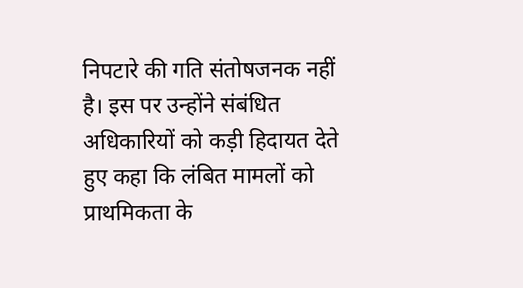निपटारे की गति संतोषजनक नहीं है। इस पर उन्होंने संबंधित अधिकारियों को कड़ी हिदायत देते हुए कहा कि लंबित मामलों को प्राथमिकता के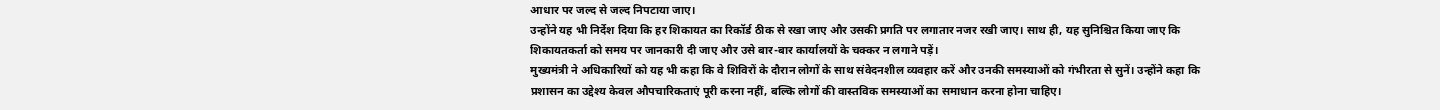आधार पर जल्द से जल्द निपटाया जाए।
उन्होंने यह भी निर्देश दिया कि हर शिकायत का रिकॉर्ड ठीक से रखा जाए और उसकी प्रगति पर लगातार नजर रखी जाए। साथ ही, यह सुनिश्चित किया जाए कि शिकायतकर्ता को समय पर जानकारी दी जाए और उसे बार-बार कार्यालयों के चक्कर न लगाने पड़ें।
मुख्यमंत्री ने अधिकारियों को यह भी कहा कि वे शिविरों के दौरान लोगों के साथ संवेदनशील व्यवहार करें और उनकी समस्याओं को गंभीरता से सुनें। उन्होंने कहा कि प्रशासन का उद्देश्य केवल औपचारिकताएं पूरी करना नहीं, बल्कि लोगों की वास्तविक समस्याओं का समाधान करना होना चाहिए।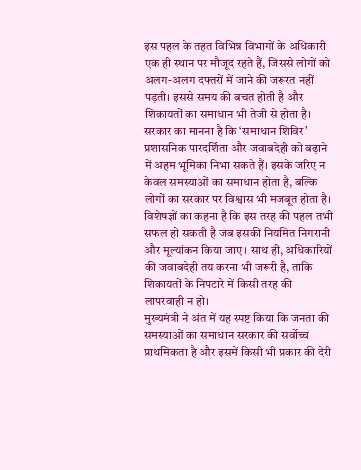इस पहल के तहत विभिन्न विभागों के अधिकारी एक ही स्थान पर मौजूद रहते हैं, जिससे लोगों को अलग-अलग दफ्तरों में जाने की जरूरत नहीं पड़ती। इससे समय की बचत होती है और शिकायतों का समाधान भी तेजी से होता है।
सरकार का मानना है कि ‘समाधान शिविर’ प्रशासनिक पारदर्शिता और जवाबदेही को बढ़ाने में अहम भूमिका निभा सकते हैं। इसके जरिए न केवल समस्याओं का समाधान होता है, बल्कि लोगों का सरकार पर विश्वास भी मजबूत होता है।
विशेषज्ञों का कहना है कि इस तरह की पहल तभी सफल हो सकती है जब इसकी नियमित निगरानी और मूल्यांकन किया जाए। साथ ही, अधिकारियों की जवाबदेही तय करना भी जरूरी है, ताकि शिकायतों के निपटारे में किसी तरह की लापरवाही न हो।
मुख्यमंत्री ने अंत में यह स्पष्ट किया कि जनता की समस्याओं का समाधान सरकार की सर्वोच्च प्राथमिकता है और इसमें किसी भी प्रकार की देरी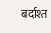बर्दाश्त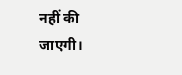नहीं की जाएगी।